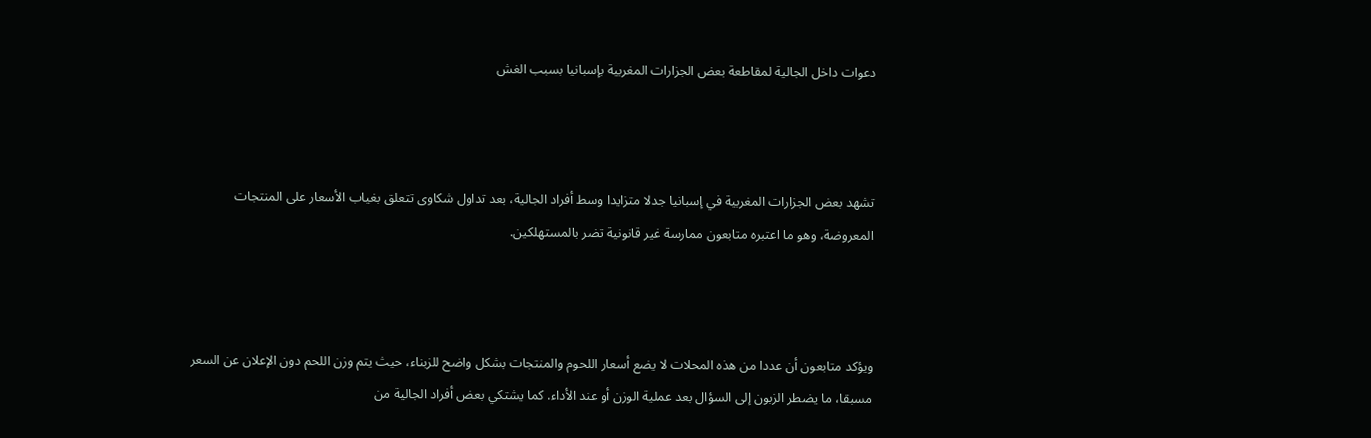دعوات داخل الجالية لمقاطعة بعض الجزارات المغربية بإسبانيا بسبب الغش



تشهد بعض الجزارات المغربية في إسبانيا جدلا متزايدا وسط أفراد الجالية، بعد تداول شكاوى تتعلق بغياب الأسعار على المنتجات المعروضة، وهو ما اعتبره متابعون ممارسة غير قانونية تضر بالمستهلكين.



ويؤكد متابعون أن عددا من هذه المحلات لا يضع أسعار اللحوم والمنتجات بشكل واضح للزبناء، حيث يتم وزن اللحم دون الإعلان عن السعر مسبقا، ما يضطر الزبون إلى السؤال بعد عملية الوزن أو عند الأداء. كما يشتكي بعض أفراد الجالية من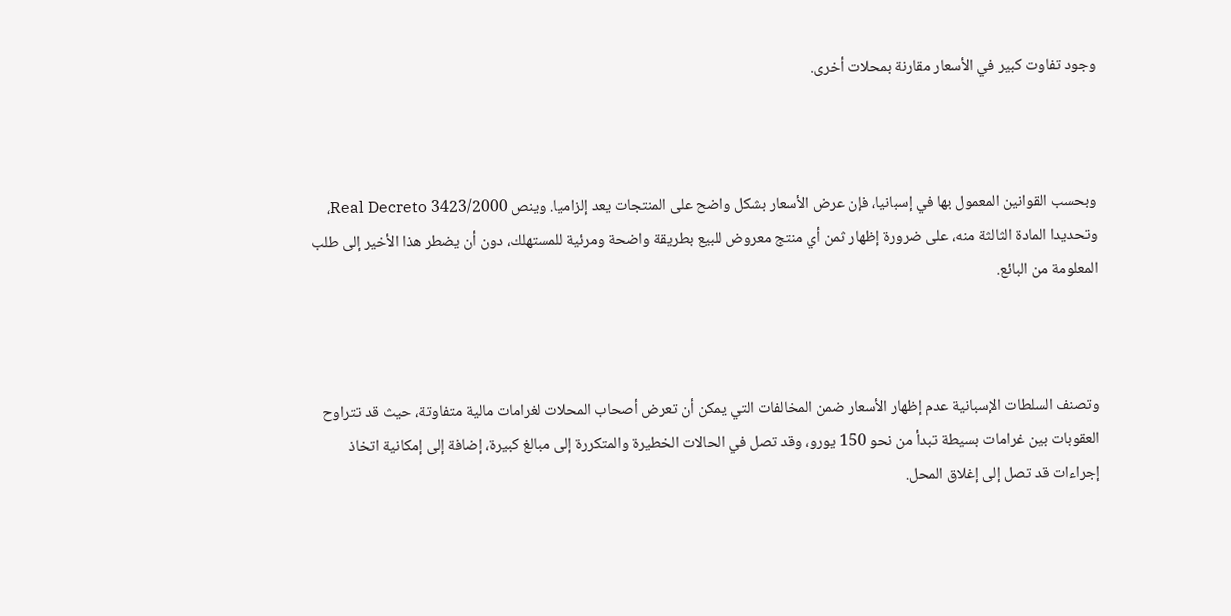وجود تفاوت كبير في الأسعار مقارنة بمحلات أخرى.



وبحسب القوانين المعمول بها في إسبانيا، فإن عرض الأسعار بشكل واضح على المنتجات يعد إلزاميا. وينص Real Decreto 3423/2000، وتحديدا المادة الثالثة منه، على ضرورة إظهار ثمن أي منتج معروض للبيع بطريقة واضحة ومرئية للمستهلك، دون أن يضطر هذا الأخير إلى طلب المعلومة من البائع.



وتصنف السلطات الإسبانية عدم إظهار الأسعار ضمن المخالفات التي يمكن أن تعرض أصحاب المحلات لغرامات مالية متفاوتة، حيث قد تتراوح العقوبات بين غرامات بسيطة تبدأ من نحو 150 يورو، وقد تصل في الحالات الخطيرة والمتكررة إلى مبالغ كبيرة، إضافة إلى إمكانية اتخاذ إجراءات قد تصل إلى إغلاق المحل.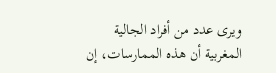ويرى عدد من أفراد الجالية المغربية أن هذه الممارسات، إن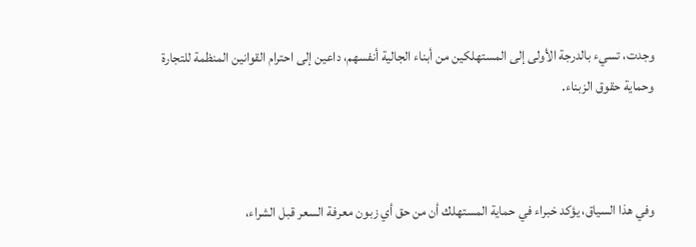وجدت، تسيء بالدرجة الأولى إلى المستهلكين من أبناء الجالية أنفسهم، داعين إلى احترام القوانين المنظمة للتجارة وحماية حقوق الزبناء.



وفي هذا السياق، يؤكد خبراء في حماية المستهلك أن من حق أي زبون معرفة السعر قبل الشراء،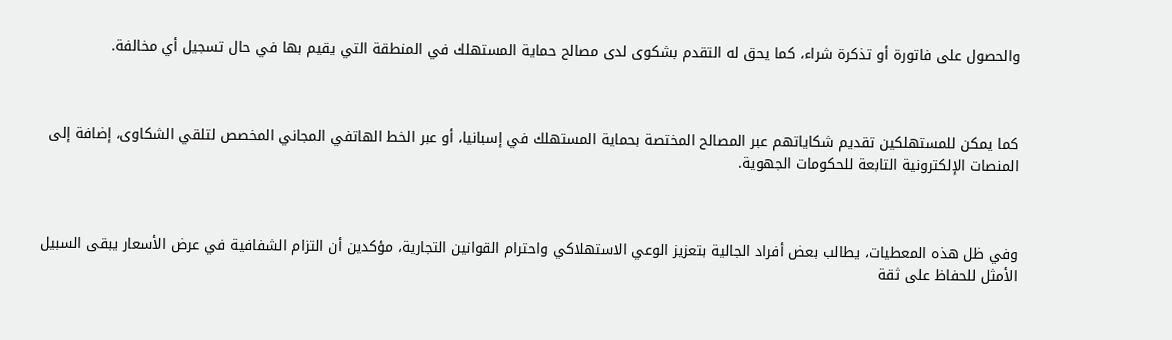والحصول على فاتورة أو تذكرة شراء، كما يحق له التقدم بشكوى لدى مصالح حماية المستهلك في المنطقة التي يقيم بها في حال تسجيل أي مخالفة.



كما يمكن للمستهلكين تقديم شكاياتهم عبر المصالح المختصة بحماية المستهلك في إسبانيا، أو عبر الخط الهاتفي المجاني المخصص لتلقي الشكاوى، إضافة إلى المنصات الإلكترونية التابعة للحكومات الجهوية.



وفي ظل هذه المعطيات، يطالب بعض أفراد الجالية بتعزيز الوعي الاستهلاكي واحترام القوانين التجارية، مؤكدين أن التزام الشفافية في عرض الأسعار يبقى السبيل الأمثل للحفاظ على ثقة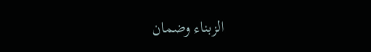الزبناء وضمان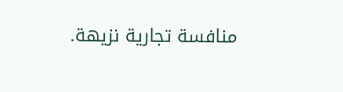منافسة تجارية نزيهة.